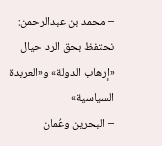– محمد بن عبدالرحمن: نحتفظ بحق الرد حيال «إرهاب الدولة» و«العربدة السياسية»
– البحرين وعُمان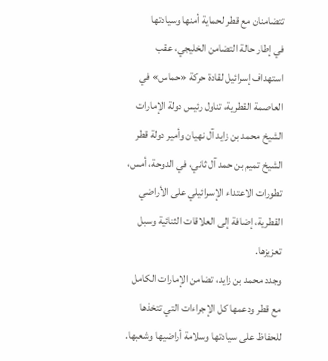تتضامنان مع قطر لحماية أمنها وسيادتها
في إطار حالة التضامن الخليجي، عقب استهداف إسرائيل لقادة حركة «حماس» في العاصمة القطرية، تناول رئيس دولة الإمارات الشيخ محمد بن زايد آل نهيان وأمير دولة قطر الشيخ تميم بن حمد آل ثاني، في الدوحة، أمس، تطورات الاعتداء الإسرائيلي على الأراضي القطرية، إضافة إلى العلاقات الثنائية وسبل تعزيزها.
وجدد محمد بن زايد، تضامن الإمارات الكامل مع قطر ودعمها كل الإجراءات التي تتخذها للحفاظ على سيادتها وسلامة أراضيها وشعبها.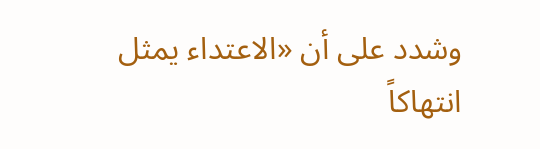وشدد على أن «الاعتداء يمثل انتهاكاً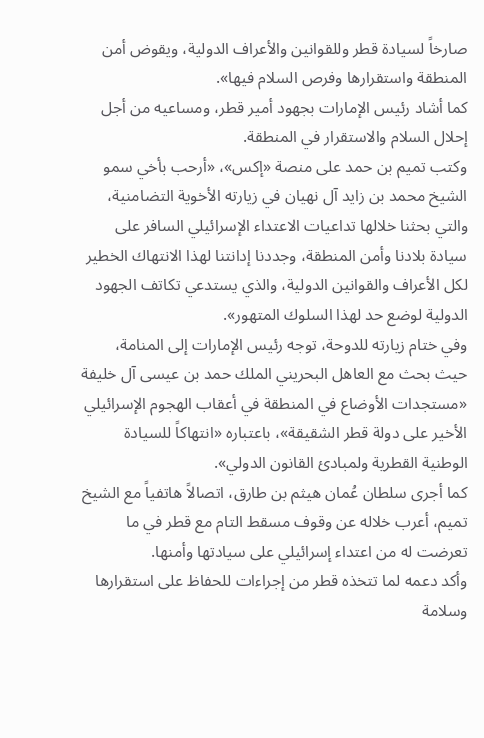صارخاً لسيادة قطر وللقوانين والأعراف الدولية، ويقوض أمن المنطقة واستقرارها وفرص السلام فيها».
كما أشاد رئيس الإمارات بجهود أمير قطر، ومساعيه من أجل إحلال السلام والاستقرار في المنطقة.
وكتب تميم بن حمد على منصة «إكس»، «أرحب بأخي سمو الشيخ محمد بن زايد آل نهيان في زيارته الأخوية التضامنية، والتي بحثنا خلالها تداعيات الاعتداء الإسرائيلي السافر على سيادة بلادنا وأمن المنطقة، وجددنا إدانتنا لهذا الانتهاك الخطير لكل الأعراف والقوانين الدولية، والذي يستدعي تكاتف الجهود الدولية لوضع حد لهذا السلوك المتهور».
وفي ختام زيارته للدوحة، توجه رئيس الإمارات إلى المنامة، حيث بحث مع العاهل البحريني الملك حمد بن عيسى آل خليفة «مستجدات الأوضاع في المنطقة في أعقاب الهجوم الإسرائيلي الأخير على دولة قطر الشقيقة»، باعتباره «انتهاكاً للسيادة الوطنية القطرية ولمبادئ القانون الدولي».
كما أجرى سلطان عُمان هيثم بن طارق، اتصالاً هاتفياً مع الشيخ تميم، أعرب خلاله عن وقوف مسقط التام مع قطر في ما تعرضت له من اعتداء إسرائيلي على سيادتها وأمنها.
وأكد دعمه لما تتخذه قطر من إجراءات للحفاظ على استقرارها وسلامة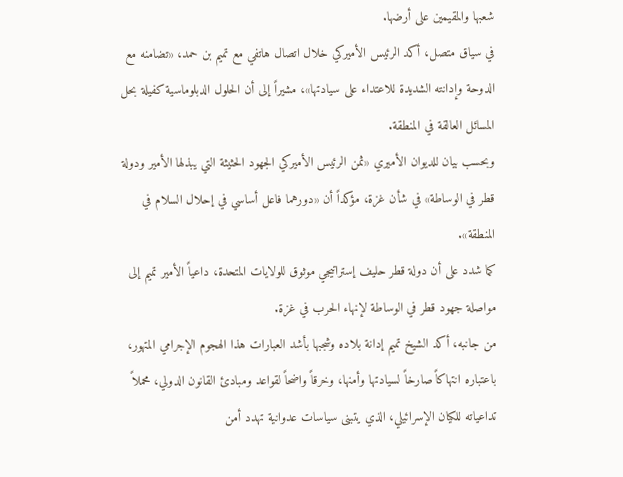شعبها والمقيمين على أرضها.
في سياق متصل، أكد الرئيس الأميركي خلال اتصال هاتفي مع تميم بن حمد، «تضامنه مع الدوحة وإدانته الشديدة للاعتداء على سيادتها»، مشيراً إلى أن الحلول الدبلوماسية كفيلة بحل المسائل العالقة في المنطقة.
وبحسب بيان للديوان الأميري «ثمن الرئيس الأميركي الجهود الحثيثة التي يبذلها الأمير ودولة قطر في الوساطة» في شأن غزة، مؤكداً أن «دورهما فاعل أساسي في إحلال السلام في المنطقة».
كما شدد على أن دولة قطر حليف إستراتيجي موثوق للولايات المتحدة، داعياً الأمير تميم إلى مواصلة جهود قطر في الوساطة لإنهاء الحرب في غزة.
من جانبه، أكد الشيخ تميم إدانة بلاده وشجبها بأشد العبارات هذا الهجوم الإجرامي المتهور، باعتباره انتهاكاً صارخاً لسيادتها وأمنها، وخرقاً واضحاً لقواعد ومبادئ القانون الدولي، محملاً تداعياته للكيان الإسرائيلي، الذي يتبنى سياسات عدوانية تهدد أمن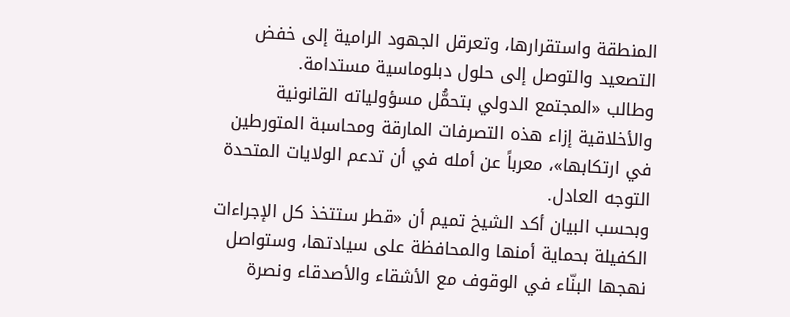المنطقة واستقرارها، وتعرقل الجهود الرامية إلى خفض التصعيد والتوصل إلى حلول دبلوماسية مستدامة.
وطالب «المجتمع الدولي بتحمُّل مسؤولياته القانونية والأخلاقية إزاء هذه التصرفات المارقة ومحاسبة المتورطين في ارتكابها»، معرباً عن أمله في أن تدعم الولايات المتحدة التوجه العادل.
وبحسب البيان أكد الشيخ تميم أن «قطر ستتخذ كل الإجراءات الكفيلة بحماية أمنها والمحافظة على سيادتها، وستواصل نهجها البنّاء في الوقوف مع الأشقاء والأصدقاء ونصرة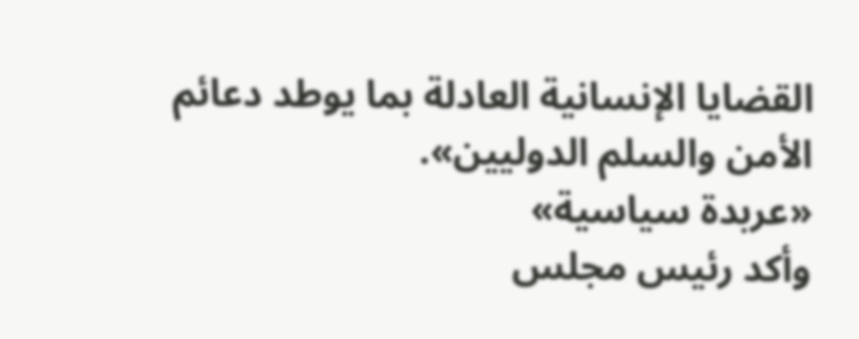القضايا الإنسانية العادلة بما يوطد دعائم الأمن والسلم الدوليين».
«عربدة سياسية»
وأكد رئيس مجلس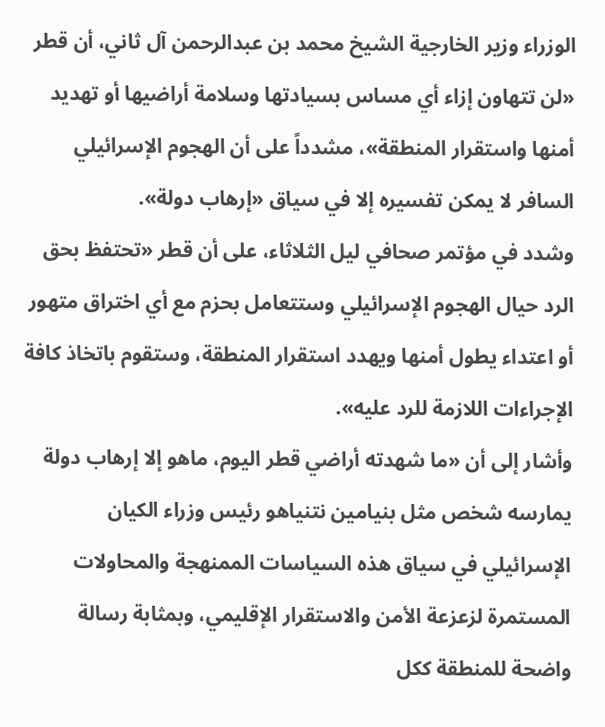الوزراء وزير الخارجية الشيخ محمد بن عبدالرحمن آل ثاني، أن قطر «لن تتهاون إزاء أي مساس بسيادتها وسلامة أراضيها أو تهديد أمنها واستقرار المنطقة»، مشدداً على أن الهجوم الإسرائيلي السافر لا يمكن تفسيره إلا في سياق «إرهاب دولة».
وشدد في مؤتمر صحافي ليل الثلاثاء، على أن قطر «تحتفظ بحق الرد حيال الهجوم الإسرائيلي وستتعامل بحزم مع أي اختراق متهور أو اعتداء يطول أمنها ويهدد استقرار المنطقة، وستقوم باتخاذ كافة الإجراءات اللازمة للرد عليه».
وأشار إلى أن «ما شهدته أراضي قطر اليوم، ماهو إلا إرهاب دولة يمارسه شخص مثل بنيامين نتنياهو رئيس وزراء الكيان الإسرائيلي في سياق هذه السياسات الممنهجة والمحاولات المستمرة لزعزعة الأمن والاستقرار الإقليمي، وبمثابة رسالة واضحة للمنطقة ككل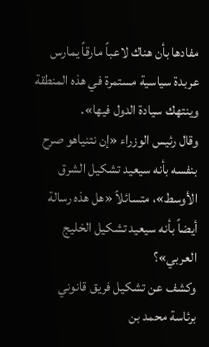مفادها بأن هناك لاعباً مارقاً يمارس عربدة سياسية مستمرة في هذه المنطقة وينتهك سيادة الدول فيها».
وقال رئيس الوزراء «إن نتنياهو صرح بنفسه بأنه سيعيد تشكيل الشرق الأوسط»، متسائلاً «هل هذه رسالة أيضاً بأنه سيعيد تشكيل الخليج العربي»؟
وكشف عن تشكيل فريق قانوني برئاسة محمد بن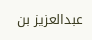عبدالعزيز بن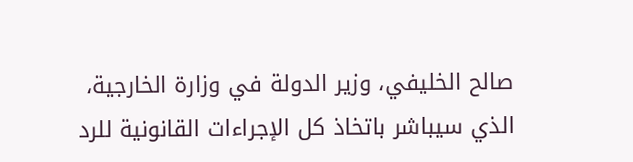صالح الخليفي، وزير الدولة في وزارة الخارجية، الذي سيباشر باتخاذ كل الإجراءات القانونية للرد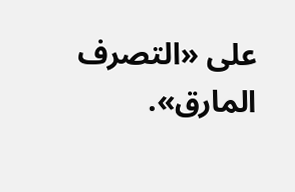على «التصرف المارق».